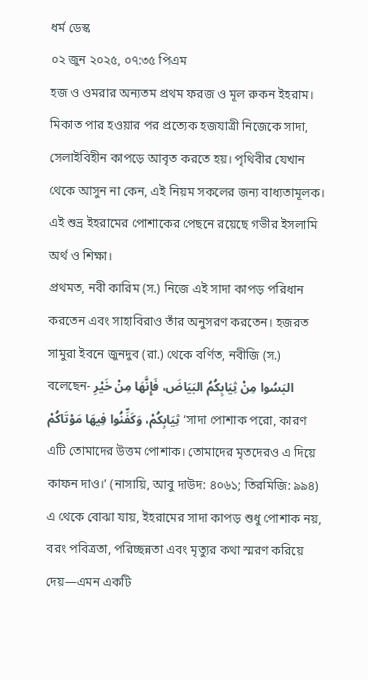ধর্ম ডেস্ক
০২ জুন ২০২৫, ০৭:৩৫ পিএম
হজ ও ওমরার অন্যতম প্রথম ফরজ ও মূল রুকন ইহরাম। মিকাত পার হওয়ার পর প্রত্যেক হজযাত্রী নিজেকে সাদা, সেলাইবিহীন কাপড়ে আবৃত করতে হয়। পৃথিবীর যেখান থেকে আসুন না কেন, এই নিয়ম সকলের জন্য বাধ্যতামূলক। এই শুভ্র ইহরামের পোশাকের পেছনে রয়েছে গভীর ইসলামি অর্থ ও শিক্ষা।
প্রথমত, নবী কারিম (স.) নিজে এই সাদা কাপড় পরিধান করতেন এবং সাহাবিরাও তাঁর অনুসরণ করতেন। হজরত সামুরা ইবনে জুনদুব (রা.) থেকে বর্ণিত, নবীজি (স.) বলেছেন- البَسُوا مِنْ ثِيَابِكُمُ البَيَاضَ، فَإِنَّهَا مِنْ خَيْرِ ثِيَابِكُمْ، وَكَفِّنُوا فِيهَا مَوْتَاكُمْ ‘সাদা পোশাক পরো, কারণ এটি তোমাদের উত্তম পোশাক। তোমাদের মৃতদেরও এ দিয়ে কাফন দাও।’ (নাসায়ি, আবু দাউদ: ৪০৬১; তিরমিজি: ৯৯৪)
এ থেকে বোঝা যায়, ইহরামের সাদা কাপড় শুধু পোশাক নয়, বরং পবিত্রতা, পরিচ্ছন্নতা এবং মৃত্যুর কথা স্মরণ করিয়ে দেয়—এমন একটি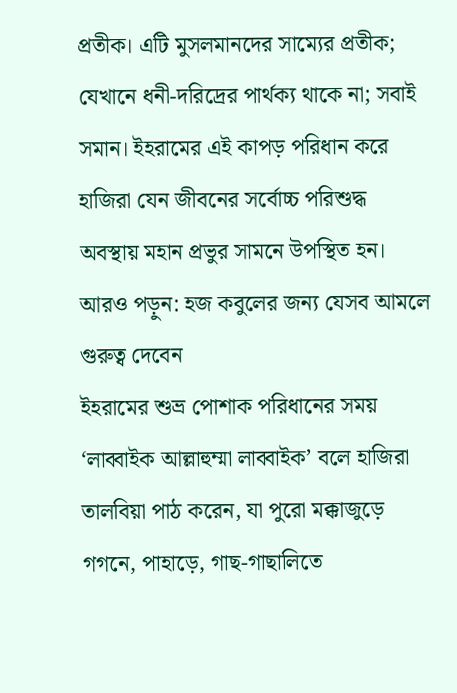প্রতীক। এটি মুসলমানদের সাম্যের প্রতীক; যেখানে ধনী-দরিদ্রের পার্থক্য থাকে না; সবাই সমান। ইহরামের এই কাপড় পরিধান করে হাজিরা যেন জীবনের সর্বোচ্চ পরিশুদ্ধ অবস্থায় মহান প্রভুর সামনে উপস্থিত হন।
আরও পড়ুন: হজ কবুলের জন্য যেসব আমলে গুরুত্ব দেবেন
ইহরামের শুভ্র পোশাক পরিধানের সময় ‘লাব্বাইক আল্লাহুম্মা লাব্বাইক’ বলে হাজিরা তালবিয়া পাঠ করেন, যা পুরো মক্কাজুড়ে গগনে, পাহাড়ে, গাছ-গাছালিতে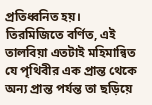প্রতিধ্বনিত হয়। তিরমিজিতে বর্ণিত, এই তালবিয়া এতটাই মহিমান্বিত যে পৃথিবীর এক প্রান্ত থেকে অন্য প্রান্ত পর্যন্ত তা ছড়িয়ে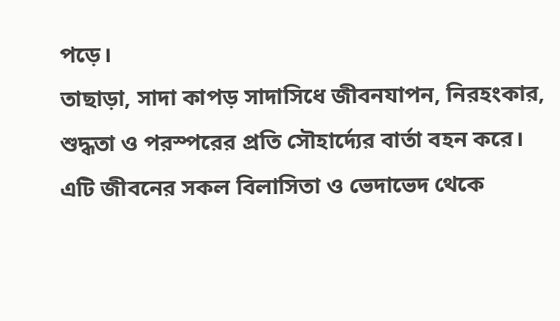পড়ে।
তাছাড়া, সাদা কাপড় সাদাসিধে জীবনযাপন, নিরহংকার, শুদ্ধতা ও পরস্পরের প্রতি সৌহার্দ্যের বার্তা বহন করে। এটি জীবনের সকল বিলাসিতা ও ভেদাভেদ থেকে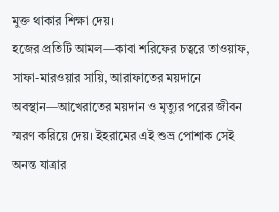মুক্ত থাকার শিক্ষা দেয়।
হজের প্রতিটি আমল—কাবা শরিফের চত্বরে তাওয়াফ, সাফা-মারওয়ার সায়ি, আরাফাতের ময়দানে অবস্থান—আখেরাতের ময়দান ও মৃত্যুর পরের জীবন স্মরণ করিয়ে দেয়। ইহরামের এই শুভ্র পোশাক সেই অনন্ত যাত্রার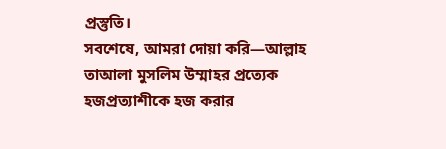প্রস্তুতি।
সবশেষে, আমরা দোয়া করি—আল্লাহ তাআলা মুসলিম উম্মাহর প্রত্যেক হজপ্রত্যাশীকে হজ করার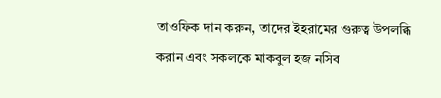তাওফিক দান করুন, তাদের ইহরামের গুরুত্ব উপলব্ধি করান এবং সকলকে মাকবুল হজ নসিব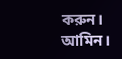করুন। আমিন।